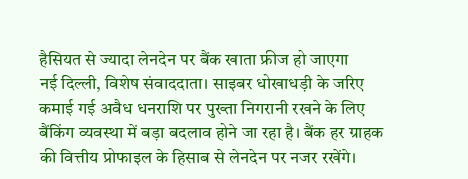हैसियत से ज्यादा लेनदेन पर बैंक खाता फ्रीज हो जाएगा
नई दिल्ली, विशेष संवाददाता। साइबर धोखाधड़ी के जरिए कमाई गई अवैध धनराशि पर पुख्ता निगरानी रखने के लिए बैंकिंग व्यवस्था में बड़ा बदलाव होने जा रहा है। बैंक हर ग्राहक की वित्तीय प्रोफाइल के हिसाब से लेनदेन पर नजर रखेंगे।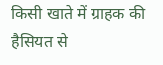किसी खाते में ग्राहक की हैसियत से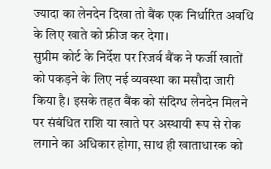ज्यादा का लेनदेन दिखा तो बैंक एक निर्धारित अवधि के लिए खाते को फ्रीज कर देगा।
सुप्रीम कोर्ट के निर्देश पर रिजर्व बैंक ने फर्जी खातों को पकड़ने के लिए नई व्यवस्था का मसौदा जारी किया है। इसके तहत बैंक को संदिग्ध लेनदेन मिलने पर संबंधित राशि या खाते पर अस्थायी रूप से रोक लगाने का अधिकार होगा, साथ ही खाताधारक को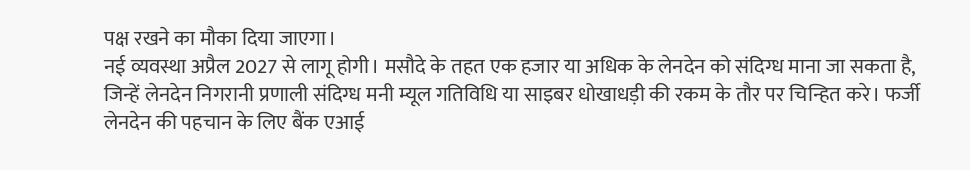पक्ष रखने का मौका दिया जाएगा।
नई व्यवस्था अप्रैल 2027 से लागू होगी। मसौदे के तहत एक हजार या अधिक के लेनदेन को संदिग्ध माना जा सकता है, जिन्हें लेनदेन निगरानी प्रणाली संदिग्ध मनी म्यूल गतिविधि या साइबर धोखाधड़ी की रकम के तौर पर चिन्हित करे। फर्जी लेनदेन की पहचान के लिए बैंक एआई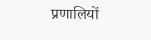प्रणालियों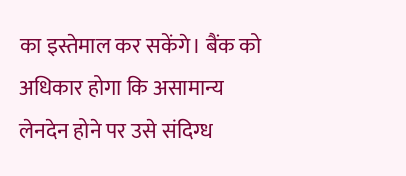का इस्तेमाल कर सकेंगे। बैंक को अधिकार होगा कि असामान्य लेनदेन होने पर उसे संदिग्ध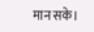मान सके।